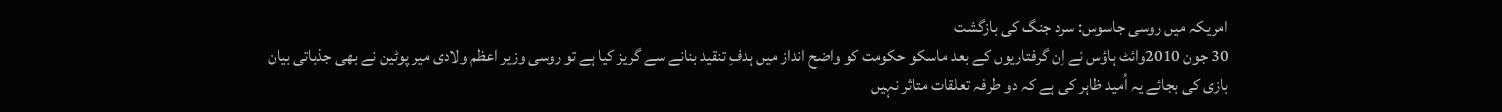امریکہ میں روسی جاسوس: سرد جنگ کی بازگشت
30 جون 2010وائٹ ہاؤس نے اِن گرفتاریوں کے بعد ماسکو حکومت کو واضح انداز میں ہدفِ تنقید بنانے سے گریز کیا ہے تو روسی وزیر اعظم ولادی میر پوٹین نے بھی جذباتی بیان بازی کی بجائے یہ اُمید ظاہر کی ہے کہ دو طرفہ تعلقات متاثر نہیں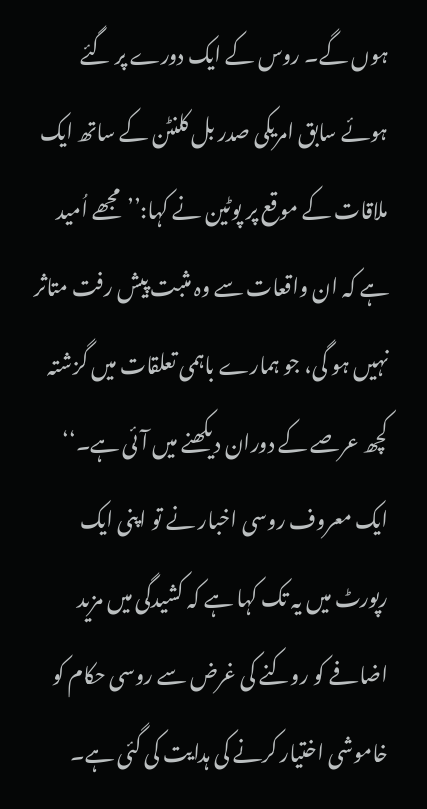ہوں گے۔ روس کے ایک دورے پر گئے ہوئے سابق امریکی صدر بل کلنٹن کے ساتھ ایک ملاقات کے موقع پر پوٹین نے کہا:’’مجھے اُمید ہے کہ ان واقعات سے وہ مثبت پیش رفت متاثر نہیں ہو گی، جو ہمارے باہمی تعلقات میں گزشتہ کچھ عرصے کے دوران دیکھنے میں آئی ہے۔‘‘ ایک معروف روسی اخبار نے تو اپنی ایک رپورٹ میں یہ تک کہا ہے کہ کشیدگی میں مزید اضافے کو روکنے کی غرض سے روسی حکام کو خاموشی اختیار کرنے کی ہدایت کی گئی ہے۔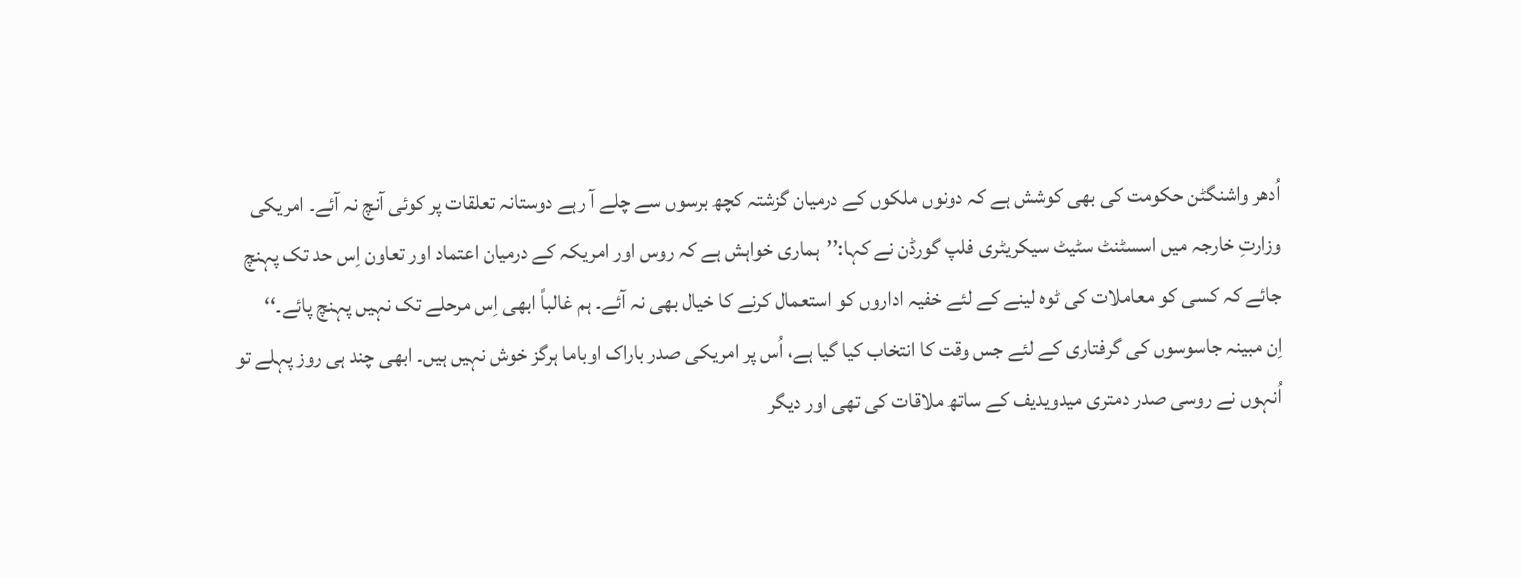اُدھر واشنگٹن حکومت کی بھی کوشش ہے کہ دونوں ملکوں کے درمیان گزشتہ کچھ برسوں سے چلے آ رہے دوستانہ تعلقات پر کوئی آنچ نہ آئے۔ امریکی وزارتِ خارجہ میں اسسٹنٹ سٹیٹ سیکریٹری فلپ گورڈن نے کہا:’’ہماری خواہش ہے کہ روس اور امریکہ کے درمیان اعتماد اور تعاون اِس حد تک پہنچ جائے کہ کسی کو معاملات کی ٹوہ لینے کے لئے خفیہ اداروں کو استعمال کرنے کا خیال بھی نہ آئے۔ ہم غالباً ابھی اِس مرحلے تک نہیں پہنچ پائے۔‘‘
اِن مبینہ جاسوسوں کی گرفتاری کے لئے جس وقت کا انتخاب کیا گیا ہے، اُس پر امریکی صدر باراک اوباما ہرگز خوش نہیں ہیں۔ ابھی چند ہی روز پہلے تو اُنہوں نے روسی صدر دمتری میدویدیف کے ساتھ ملاقات کی تھی اور دیگر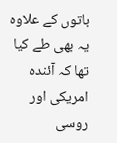باتوں کے علاوہ یہ بھی طے کیا تھا کہ آئندہ امریکی اور روسی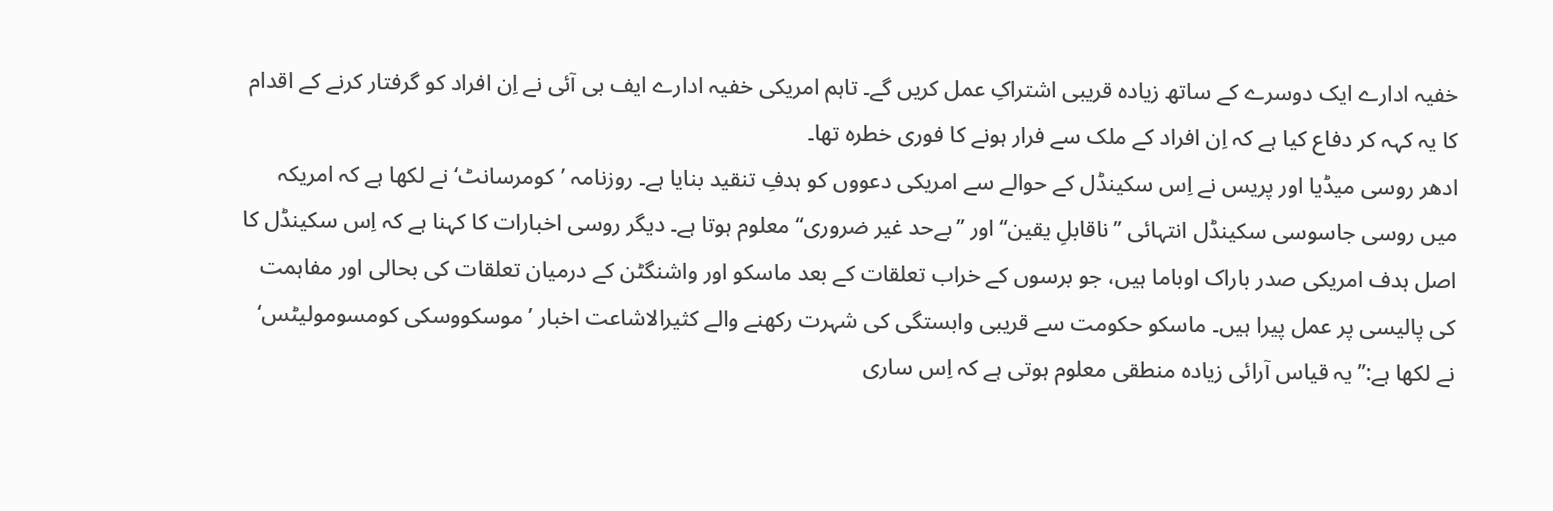خفیہ ادارے ایک دوسرے کے ساتھ زیادہ قریبی اشتراکِ عمل کریں گے۔ تاہم امریکی خفیہ ادارے ایف بی آئی نے اِن افراد کو گرفتار کرنے کے اقدام کا یہ کہہ کر دفاع کیا ہے کہ اِن افراد کے ملک سے فرار ہونے کا فوری خطرہ تھا۔
ادھر روسی میڈیا اور پریس نے اِس سکینڈل کے حوالے سے امریکی دعووں کو ہدفِ تنقید بنایا ہے۔ روزنامہ ’کومرسانٹ‘ نے لکھا ہے کہ امریکہ میں روسی جاسوسی سکینڈل انتہائی ’’ناقابلِ یقین‘‘ اور ’’بےحد غیر ضروری‘‘ معلوم ہوتا ہے۔ دیگر روسی اخبارات کا کہنا ہے کہ اِس سکینڈل کا اصل ہدف امریکی صدر باراک اوباما ہیں، جو برسوں کے خراب تعلقات کے بعد ماسکو اور واشنگٹن کے درمیان تعلقات کی بحالی اور مفاہمت کی پالیسی پر عمل پیرا ہیں۔ ماسکو حکومت سے قریبی وابستگی کی شہرت رکھنے والے کثیرالاشاعت اخبار ’موسکووسکی کومسومولیٹس‘ نے لکھا ہے:’’یہ قیاس آرائی زیادہ منطقی معلوم ہوتی ہے کہ اِس ساری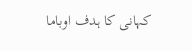کہانی کا ہدف اوباما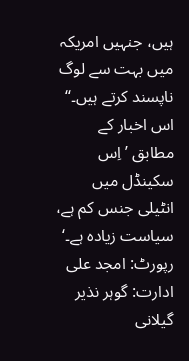ہیں، جنہیں امریکہ میں بہت سے لوگ ناپسند کرتے ہیں۔‘‘ اس اخبار کے مطابق ’اِس سکینڈل میں انٹیلی جنس کم ہے، سیاست زیادہ ہے۔‘
رپورٹ: امجد علی
ادارت: گوہر نذیر گیلانی